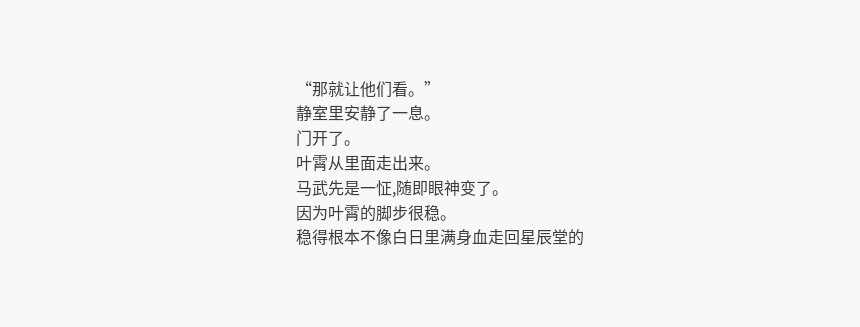“那就让他们看。”
静室里安静了一息。
门开了。
叶霄从里面走出来。
马武先是一怔,随即眼神变了。
因为叶霄的脚步很稳。
稳得根本不像白日里满身血走回星辰堂的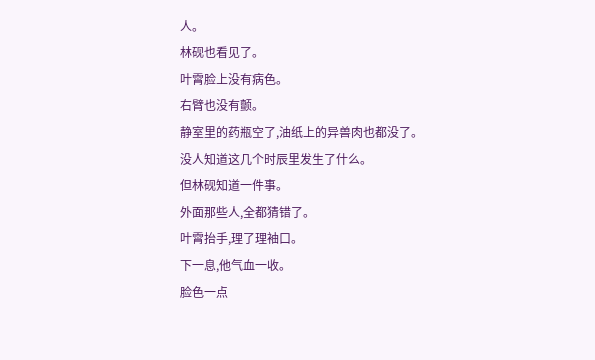人。
林砚也看见了。
叶霄脸上没有病色。
右臂也没有颤。
静室里的药瓶空了,油纸上的异兽肉也都没了。
没人知道这几个时辰里发生了什么。
但林砚知道一件事。
外面那些人,全都猜错了。
叶霄抬手,理了理袖口。
下一息,他气血一收。
脸色一点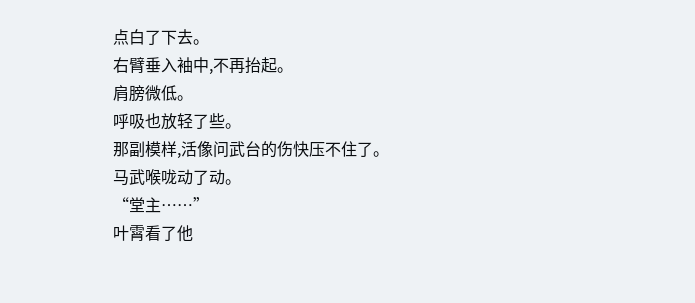点白了下去。
右臂垂入袖中,不再抬起。
肩膀微低。
呼吸也放轻了些。
那副模样,活像问武台的伤快压不住了。
马武喉咙动了动。
“堂主……”
叶霄看了他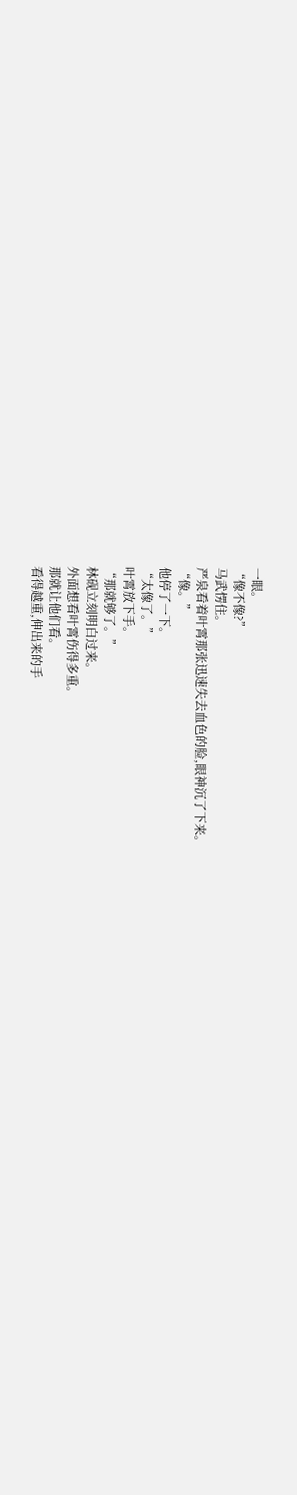一眼。
“像不像?”
马武愣住。
严泉看着叶霄那张迅速失去血色的脸,眼神沉了下来。
“像。”
他停了一下。
“太像了。”
叶霄放下手。
“那就够了。”
林砚立刻明白过来。
外面想看叶霄伤得多重。
那就让他们看。
看得越重,伸出来的手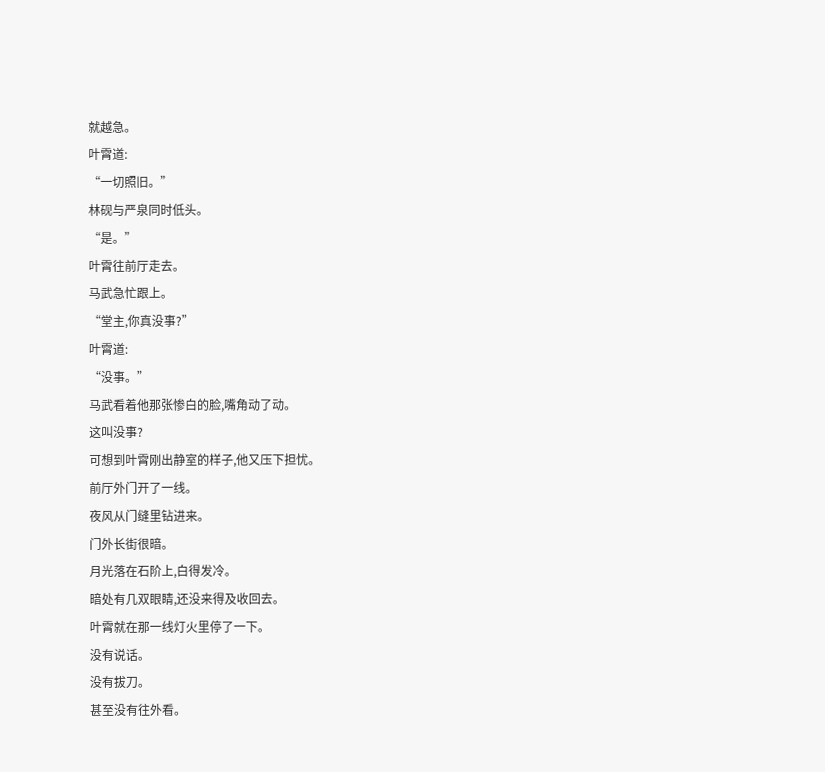就越急。
叶霄道:
“一切照旧。”
林砚与严泉同时低头。
“是。”
叶霄往前厅走去。
马武急忙跟上。
“堂主,你真没事?”
叶霄道:
“没事。”
马武看着他那张惨白的脸,嘴角动了动。
这叫没事?
可想到叶霄刚出静室的样子,他又压下担忧。
前厅外门开了一线。
夜风从门缝里钻进来。
门外长街很暗。
月光落在石阶上,白得发冷。
暗处有几双眼睛,还没来得及收回去。
叶霄就在那一线灯火里停了一下。
没有说话。
没有拔刀。
甚至没有往外看。